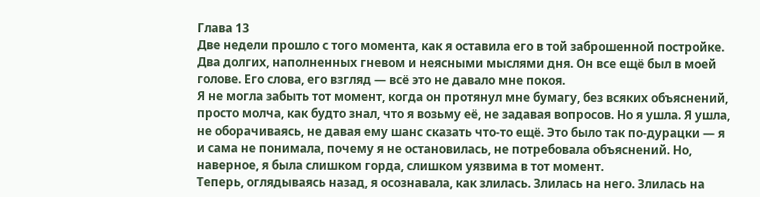Глава 13
Две недели прошло с того момента, как я оставила его в той заброшенной постройке. Два долгих, наполненных гневом и неясными мыслями дня. Он все ещё был в моей голове. Его слова, его взгляд — всё это не давало мне покоя.
Я не могла забыть тот момент, когда он протянул мне бумагу, без всяких объяснений, просто молча, как будто знал, что я возьму её, не задавая вопросов. Но я ушла. Я ушла, не оборачиваясь, не давая ему шанс сказать что-то ещё. Это было так по-дурацки — я и сама не понимала, почему я не остановилась, не потребовала объяснений. Но, наверное, я была слишком горда, слишком уязвима в тот момент.
Теперь, оглядываясь назад, я осознавала, как злилась. Злилась на него. Злилась на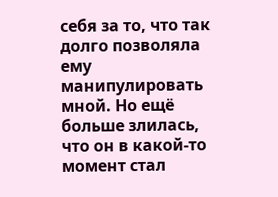себя за то, что так долго позволяла ему манипулировать мной. Но ещё больше злилась, что он в какой-то момент стал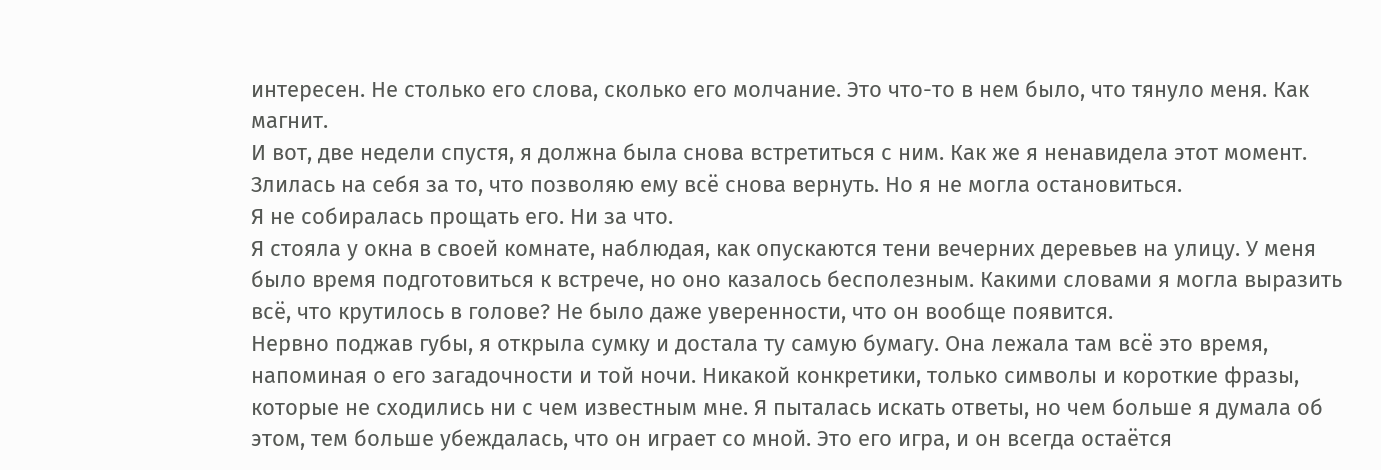интересен. Не столько его слова, сколько его молчание. Это что-то в нем было, что тянуло меня. Как магнит.
И вот, две недели спустя, я должна была снова встретиться с ним. Как же я ненавидела этот момент. Злилась на себя за то, что позволяю ему всё снова вернуть. Но я не могла остановиться.
Я не собиралась прощать его. Ни за что.
Я стояла у окна в своей комнате, наблюдая, как опускаются тени вечерних деревьев на улицу. У меня было время подготовиться к встрече, но оно казалось бесполезным. Какими словами я могла выразить всё, что крутилось в голове? Не было даже уверенности, что он вообще появится.
Нервно поджав губы, я открыла сумку и достала ту самую бумагу. Она лежала там всё это время, напоминая о его загадочности и той ночи. Никакой конкретики, только символы и короткие фразы, которые не сходились ни с чем известным мне. Я пыталась искать ответы, но чем больше я думала об этом, тем больше убеждалась, что он играет со мной. Это его игра, и он всегда остаётся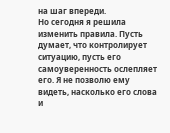на шаг впереди.
Но сегодня я решила изменить правила. Пусть думает, что контролирует ситуацию, пусть его самоуверенность ослепляет его. Я не позволю ему видеть, насколько его слова и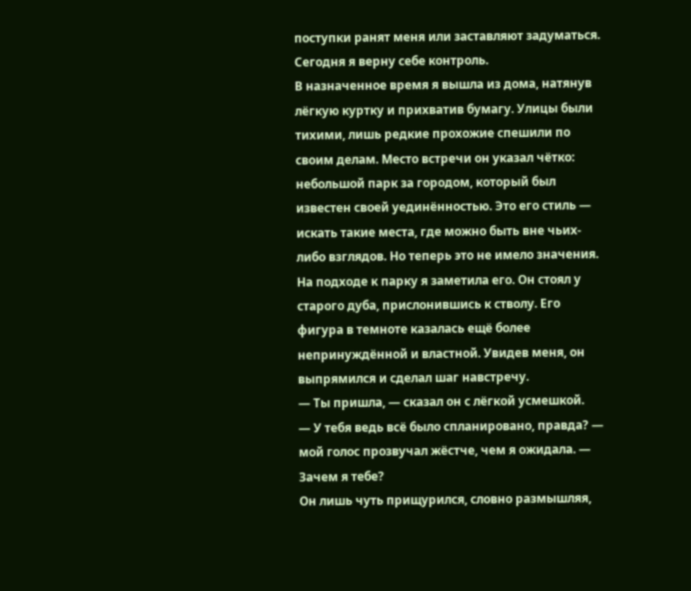поступки ранят меня или заставляют задуматься. Сегодня я верну себе контроль.
В назначенное время я вышла из дома, натянув лёгкую куртку и прихватив бумагу. Улицы были тихими, лишь редкие прохожие спешили по своим делам. Место встречи он указал чётко: небольшой парк за городом, который был известен своей уединённостью. Это его стиль — искать такие места, где можно быть вне чьих-либо взглядов. Но теперь это не имело значения.
На подходе к парку я заметила его. Он стоял у старого дуба, прислонившись к стволу. Его фигура в темноте казалась ещё более непринуждённой и властной. Увидев меня, он выпрямился и сделал шаг навстречу.
— Ты пришла, — сказал он с лёгкой усмешкой.
— У тебя ведь всё было спланировано, правда? — мой голос прозвучал жёстче, чем я ожидала. — Зачем я тебе?
Он лишь чуть прищурился, словно размышляя,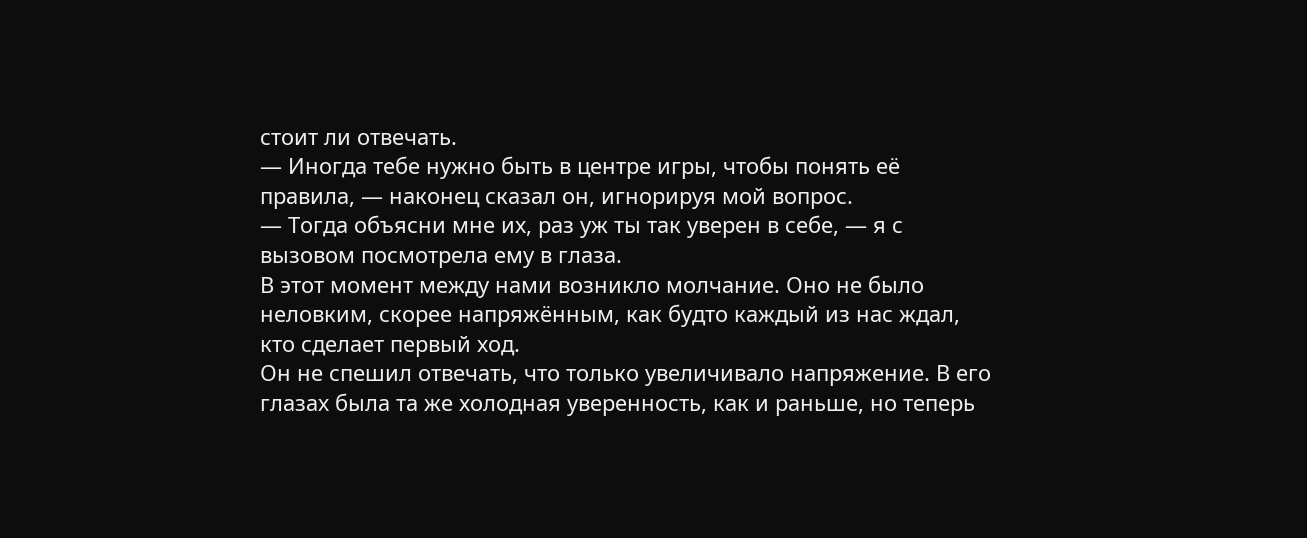стоит ли отвечать.
— Иногда тебе нужно быть в центре игры, чтобы понять её правила, — наконец сказал он, игнорируя мой вопрос.
— Тогда объясни мне их, раз уж ты так уверен в себе, — я с вызовом посмотрела ему в глаза.
В этот момент между нами возникло молчание. Оно не было неловким, скорее напряжённым, как будто каждый из нас ждал, кто сделает первый ход.
Он не спешил отвечать, что только увеличивало напряжение. В его глазах была та же холодная уверенность, как и раньше, но теперь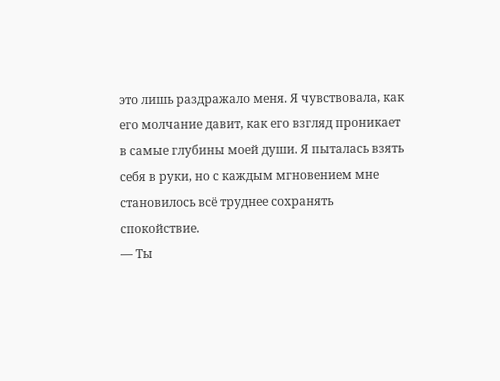это лишь раздражало меня. Я чувствовала, как его молчание давит, как его взгляд проникает в самые глубины моей души. Я пыталась взять себя в руки, но с каждым мгновением мне становилось всё труднее сохранять спокойствие.
— Ты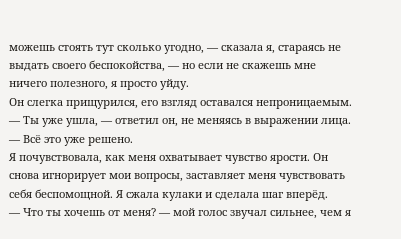можешь стоять тут сколько угодно, — сказала я, стараясь не выдать своего беспокойства, — но если не скажешь мне ничего полезного, я просто уйду.
Он слегка прищурился, его взгляд оставался непроницаемым.
— Ты уже ушла, — ответил он, не меняясь в выражении лица. — Всё это уже решено.
Я почувствовала, как меня охватывает чувство ярости. Он снова игнорирует мои вопросы, заставляет меня чувствовать себя беспомощной. Я сжала кулаки и сделала шаг вперёд.
— Что ты хочешь от меня? — мой голос звучал сильнее, чем я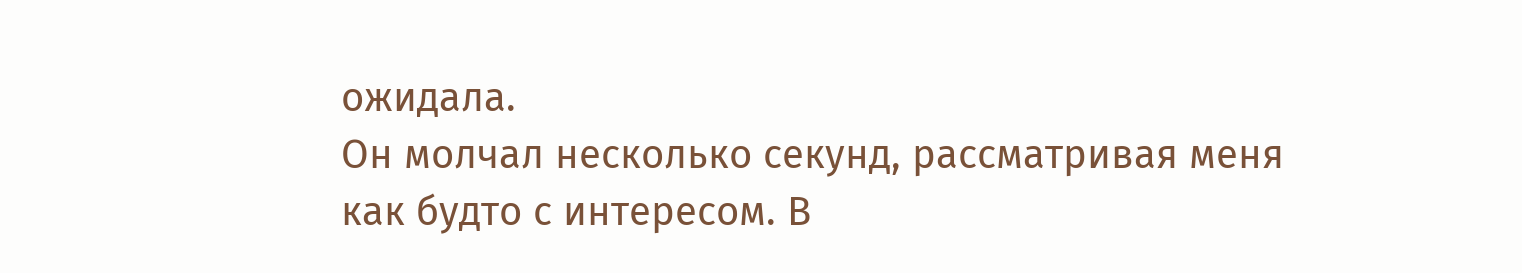ожидала.
Он молчал несколько секунд, рассматривая меня как будто с интересом. В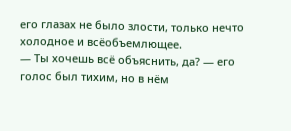его глазах не было злости, только нечто холодное и всёобъемлющее.
— Ты хочешь всё объяснить, да? — его голос был тихим, но в нём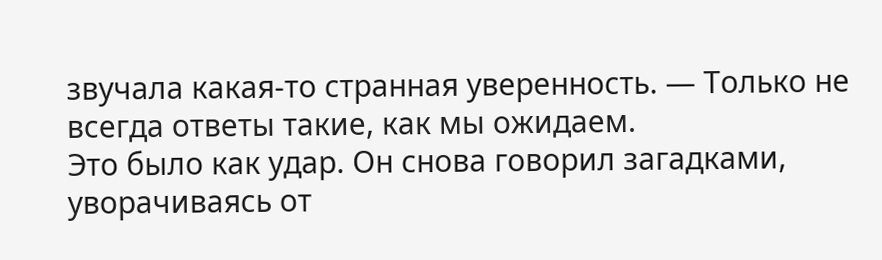звучала какая-то странная уверенность. — Только не всегда ответы такие, как мы ожидаем.
Это было как удар. Он снова говорил загадками, уворачиваясь от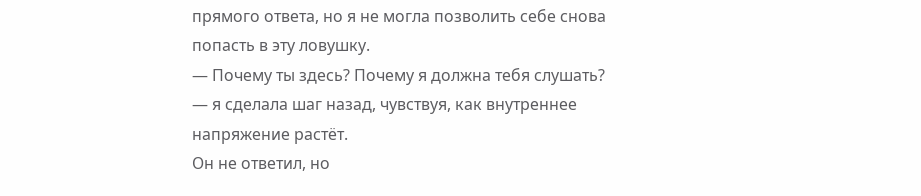прямого ответа, но я не могла позволить себе снова попасть в эту ловушку.
— Почему ты здесь? Почему я должна тебя слушать? — я сделала шаг назад, чувствуя, как внутреннее напряжение растёт.
Он не ответил, но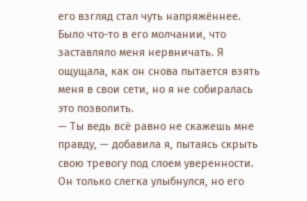его взгляд стал чуть напряжённее. Было что-то в его молчании, что заставляло меня нервничать. Я ощущала, как он снова пытается взять меня в свои сети, но я не собиралась это позволить.
— Ты ведь всё равно не скажешь мне правду, — добавила я, пытаясь скрыть свою тревогу под слоем уверенности.
Он только слегка улыбнулся, но его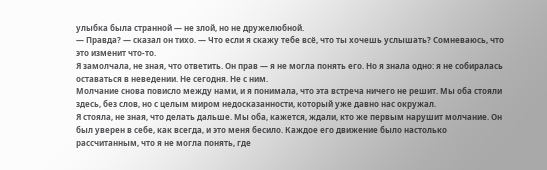улыбка была странной — не злой, но не дружелюбной.
— Правда? — сказал он тихо. — Что если я скажу тебе всё, что ты хочешь услышать? Сомневаюсь, что это изменит что-то.
Я замолчала, не зная, что ответить. Он прав — я не могла понять его. Но я знала одно: я не собиралась оставаться в неведении. Не сегодня. Не с ним.
Молчание снова повисло между нами, и я понимала, что эта встреча ничего не решит. Мы оба стояли здесь, без слов, но с целым миром недосказанности, который уже давно нас окружал.
Я стояла, не зная, что делать дальше. Мы оба, кажется, ждали, кто же первым нарушит молчание. Он был уверен в себе, как всегда, и это меня бесило. Каждое его движение было настолько рассчитанным, что я не могла понять, где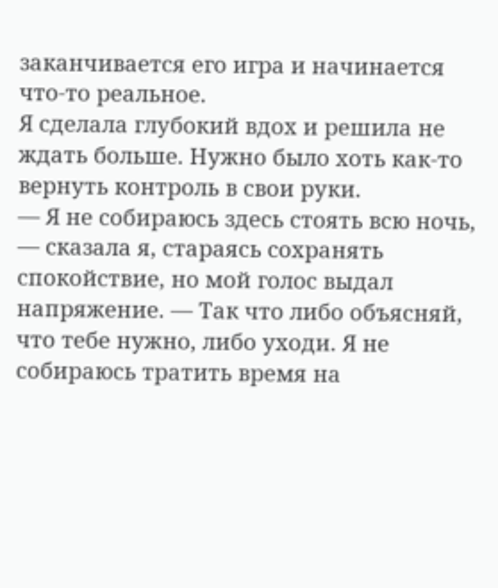заканчивается его игра и начинается что-то реальное.
Я сделала глубокий вдох и решила не ждать больше. Нужно было хоть как-то вернуть контроль в свои руки.
— Я не собираюсь здесь стоять всю ночь, — сказала я, стараясь сохранять спокойствие, но мой голос выдал напряжение. — Так что либо объясняй, что тебе нужно, либо уходи. Я не собираюсь тратить время на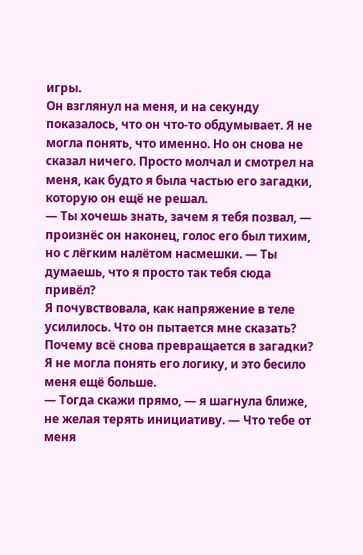игры.
Он взглянул на меня, и на секунду показалось, что он что-то обдумывает. Я не могла понять, что именно. Но он снова не сказал ничего. Просто молчал и смотрел на меня, как будто я была частью его загадки, которую он ещё не решал.
— Ты хочешь знать, зачем я тебя позвал, — произнёс он наконец, голос его был тихим, но с лёгким налётом насмешки. — Ты думаешь, что я просто так тебя сюда привёл?
Я почувствовала, как напряжение в теле усилилось. Что он пытается мне сказать? Почему всё снова превращается в загадки? Я не могла понять его логику, и это бесило меня ещё больше.
— Тогда скажи прямо, — я шагнула ближе, не желая терять инициативу. — Что тебе от меня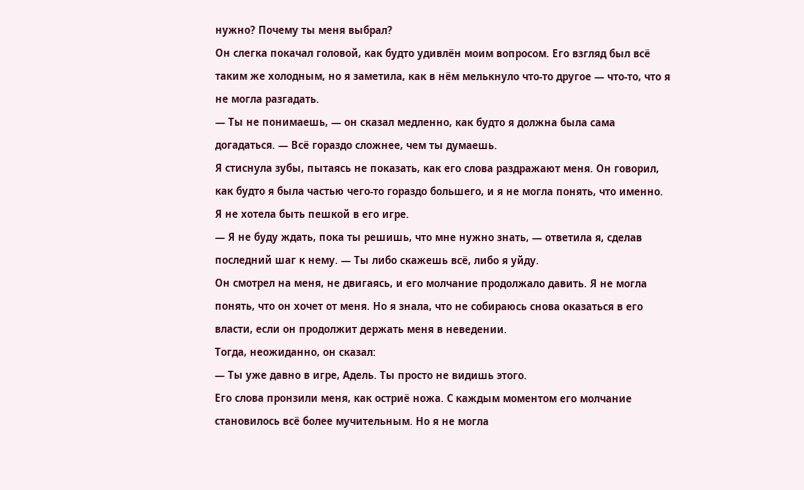нужно? Почему ты меня выбрал?
Он слегка покачал головой, как будто удивлён моим вопросом. Его взгляд был всё таким же холодным, но я заметила, как в нём мелькнуло что-то другое — что-то, что я не могла разгадать.
— Ты не понимаешь, — он сказал медленно, как будто я должна была сама догадаться. — Всё гораздо сложнее, чем ты думаешь.
Я стиснула зубы, пытаясь не показать, как его слова раздражают меня. Он говорил, как будто я была частью чего-то гораздо большего, и я не могла понять, что именно. Я не хотела быть пешкой в его игре.
— Я не буду ждать, пока ты решишь, что мне нужно знать, — ответила я, сделав последний шаг к нему. — Ты либо скажешь всё, либо я уйду.
Он смотрел на меня, не двигаясь, и его молчание продолжало давить. Я не могла понять, что он хочет от меня. Но я знала, что не собираюсь снова оказаться в его власти, если он продолжит держать меня в неведении.
Тогда, неожиданно, он сказал:
— Ты уже давно в игре, Адель. Ты просто не видишь этого.
Его слова пронзили меня, как остриё ножа. С каждым моментом его молчание становилось всё более мучительным. Но я не могла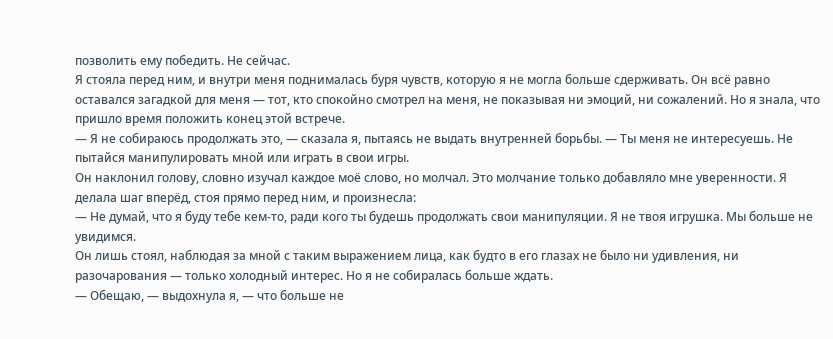позволить ему победить. Не сейчас.
Я стояла перед ним, и внутри меня поднималась буря чувств, которую я не могла больше сдерживать. Он всё равно оставался загадкой для меня — тот, кто спокойно смотрел на меня, не показывая ни эмоций, ни сожалений. Но я знала, что пришло время положить конец этой встрече.
— Я не собираюсь продолжать это, — сказала я, пытаясь не выдать внутренней борьбы. — Ты меня не интересуешь. Не пытайся манипулировать мной или играть в свои игры.
Он наклонил голову, словно изучал каждое моё слово, но молчал. Это молчание только добавляло мне уверенности. Я делала шаг вперёд, стоя прямо перед ним, и произнесла:
— Не думай, что я буду тебе кем-то, ради кого ты будешь продолжать свои манипуляции. Я не твоя игрушка. Мы больше не увидимся.
Он лишь стоял, наблюдая за мной с таким выражением лица, как будто в его глазах не было ни удивления, ни разочарования — только холодный интерес. Но я не собиралась больше ждать.
— Обещаю, — выдохнула я, — что больше не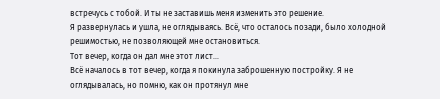встречусь с тобой. И ты не заставишь меня изменить это решение.
Я развернулась и ушла, не оглядываясь. Всё, что осталось позади, было холодной решимостью, не позволяющей мне остановиться.
Тот вечер, когда он дал мне этот лист...
Всё началось в тот вечер, когда я покинула заброшенную постройку. Я не оглядывалась, но помню, как он протянул мне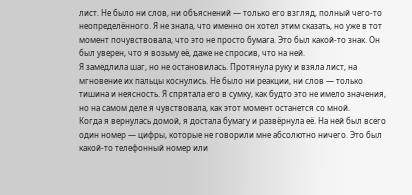лист. Не было ни слов, ни объяснений — только его взгляд, полный чего-то неопределённого. Я не знала, что именно он хотел этим сказать, но уже в тот момент почувствовала, что это не просто бумага. Это был какой-то знак. Он был уверен, что я возьму её, даже не спросив, что на ней.
Я замедлила шаг, но не остановилась. Протянула руку и взяла лист, на мгновение их пальцы коснулись. Не было ни реакции, ни слов — только тишина и неясность. Я спрятала его в сумку, как будто это не имело значения, но на самом деле я чувствовала, как этот момент останется со мной.
Когда я вернулась домой, я достала бумагу и развёрнула её. На ней был всего один номер — цифры, которые не говорили мне абсолютно ничего. Это был какой-то телефонный номер или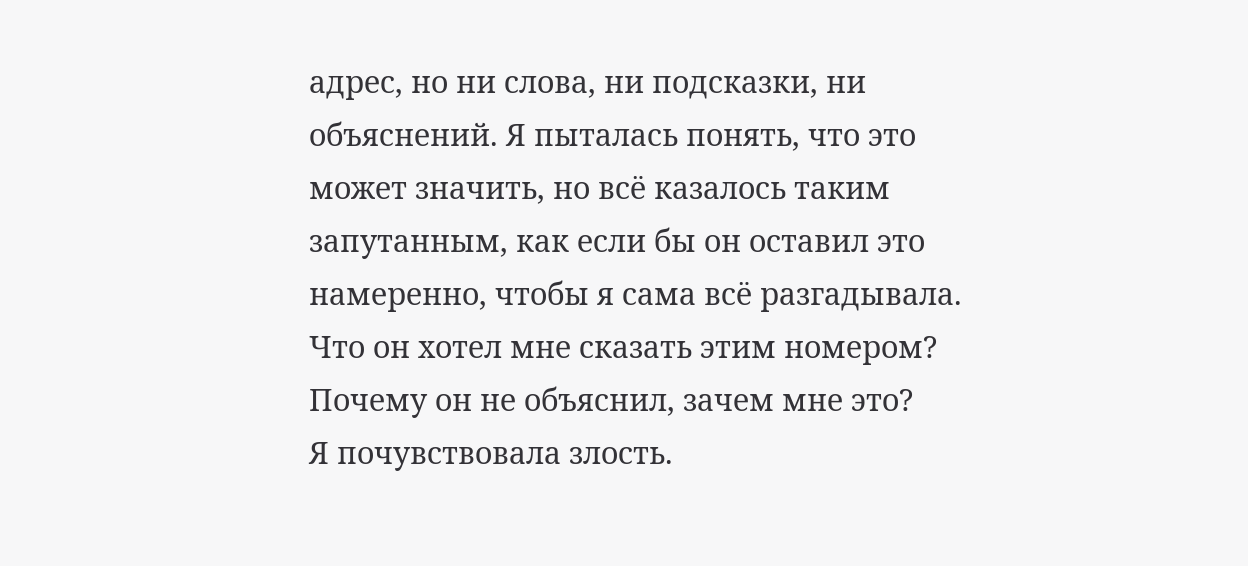адрес, но ни слова, ни подсказки, ни объяснений. Я пыталась понять, что это может значить, но всё казалось таким запутанным, как если бы он оставил это намеренно, чтобы я сама всё разгадывала. Что он хотел мне сказать этим номером? Почему он не объяснил, зачем мне это?
Я почувствовала злость.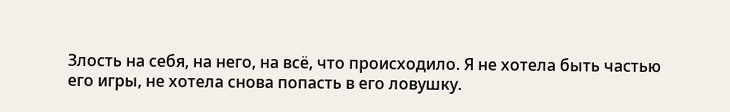Злость на себя, на него, на всё, что происходило. Я не хотела быть частью его игры, не хотела снова попасть в его ловушку.